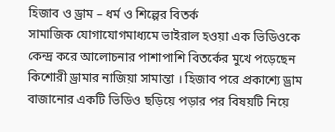হিজাব ও ড্রাম – ধর্ম ও শিল্পের বিতর্ক
সামাজিক যোগাযোগমাধ্যমে ভাইরাল হওয়া এক ভিডিওকে কেন্দ্র করে আলোচনার পাশাপাশি বিতর্কের মুখে পড়েছেন কিশোরী ড্রামার নাজিয়া সামান্তা । হিজাব পরে প্রকাশ্যে ড্রাম বাজানোর একটি ভিডিও ছড়িয়ে পড়ার পর বিষয়টি নিয়ে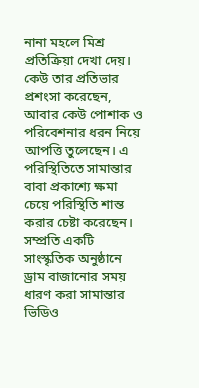নানা মহলে মিশ্র প্রতিক্রিয়া দেখা দেয়। কেউ তার প্রতিভার প্রশংসা করেছেন, আবার কেউ পোশাক ও পরিবেশনার ধরন নিয়ে আপত্তি তুলেছেন। এ পরিস্থিতিতে সামান্তার বাবা প্রকাশ্যে ক্ষমা চেয়ে পরিস্থিতি শান্ত করার চেষ্টা করেছেন।
সম্প্রতি একটি সাংস্কৃতিক অনুষ্ঠানে ড্রাম বাজানোর সময় ধারণ করা সামান্তার ভিডিও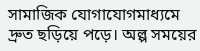সামাজিক যোগাযোগমাধ্যমে দ্রুত ছড়িয়ে পড়ে। অল্প সময়ের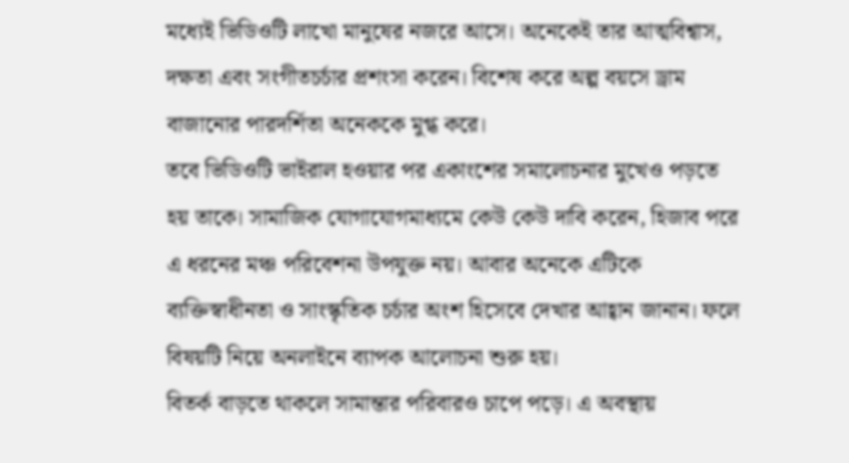মধ্যেই ভিডিওটি লাখো মানুষের নজরে আসে। অনেকেই তার আত্মবিশ্বাস, দক্ষতা এবং সংগীতচর্চার প্রশংসা করেন। বিশেষ করে অল্প বয়সে ড্রাম বাজানোর পারদর্শিতা অনেককে মুগ্ধ করে।
তবে ভিডিওটি ভাইরাল হওয়ার পর একাংশের সমালোচনার মুখেও পড়তে হয় তাকে। সামাজিক যোগাযোগমাধ্যমে কেউ কেউ দাবি করেন, হিজাব পরে এ ধরনের মঞ্চ পরিবেশনা উপযুক্ত নয়। আবার অনেকে এটিকে ব্যক্তিস্বাধীনতা ও সাংস্কৃতিক চর্চার অংশ হিসেবে দেখার আহ্বান জানান। ফলে বিষয়টি নিয়ে অনলাইনে ব্যাপক আলোচনা শুরু হয়।
বিতর্ক বাড়তে থাকলে সামান্তার পরিবারও চাপে পড়ে। এ অবস্থায়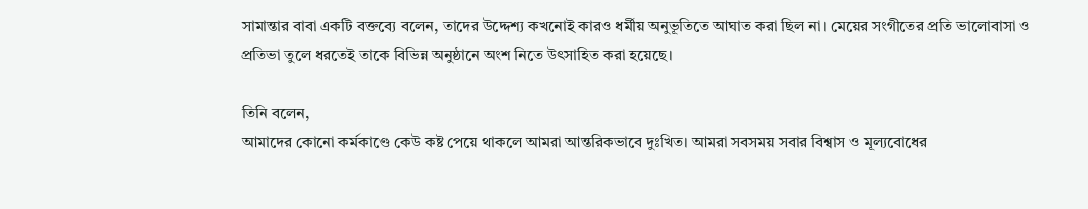সামান্তার বাবা একটি বক্তব্যে বলেন, তাদের উদ্দেশ্য কখনোই কারও ধর্মীয় অনুভূতিতে আঘাত করা ছিল না। মেয়ের সংগীতের প্রতি ভালোবাসা ও প্রতিভা তুলে ধরতেই তাকে বিভিন্ন অনুষ্ঠানে অংশ নিতে উৎসাহিত করা হয়েছে।

তিনি বলেন,
আমাদের কোনো কর্মকাণ্ডে কেউ কষ্ট পেয়ে থাকলে আমরা আন্তরিকভাবে দুঃখিত। আমরা সবসময় সবার বিশ্বাস ও মূল্যবোধের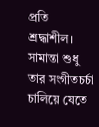প্রতি শ্রদ্ধাশীল। সামান্তা শুধু তার সংগীতচর্চা চালিয়ে যেতে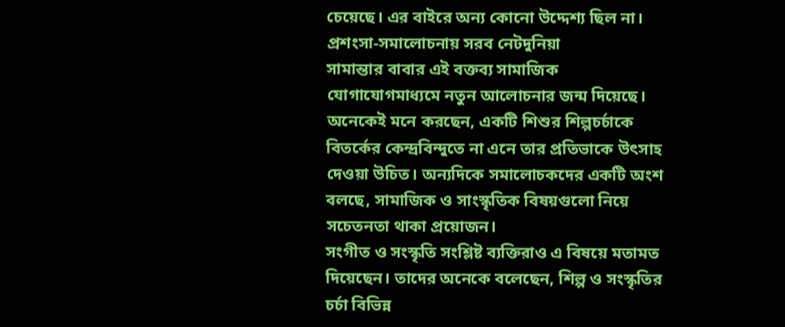চেয়েছে। এর বাইরে অন্য কোনো উদ্দেশ্য ছিল না।
প্রশংসা-সমালোচনায় সরব নেটদুনিয়া
সামান্তার বাবার এই বক্তব্য সামাজিক যোগাযোগমাধ্যমে নতুন আলোচনার জন্ম দিয়েছে। অনেকেই মনে করছেন, একটি শিশুর শিল্পচর্চাকে বিতর্কের কেন্দ্রবিন্দুতে না এনে তার প্রতিভাকে উৎসাহ দেওয়া উচিত। অন্যদিকে সমালোচকদের একটি অংশ বলছে, সামাজিক ও সাংস্কৃতিক বিষয়গুলো নিয়ে সচেতনতা থাকা প্রয়োজন।
সংগীত ও সংস্কৃতি সংশ্লিষ্ট ব্যক্তিরাও এ বিষয়ে মতামত দিয়েছেন। তাদের অনেকে বলেছেন, শিল্প ও সংস্কৃতির চর্চা বিভিন্ন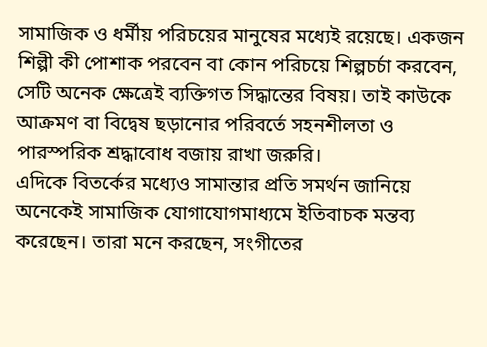সামাজিক ও ধর্মীয় পরিচয়ের মানুষের মধ্যেই রয়েছে। একজন শিল্পী কী পোশাক পরবেন বা কোন পরিচয়ে শিল্পচর্চা করবেন, সেটি অনেক ক্ষেত্রেই ব্যক্তিগত সিদ্ধান্তের বিষয়। তাই কাউকে আক্রমণ বা বিদ্বেষ ছড়ানোর পরিবর্তে সহনশীলতা ও পারস্পরিক শ্রদ্ধাবোধ বজায় রাখা জরুরি।
এদিকে বিতর্কের মধ্যেও সামান্তার প্রতি সমর্থন জানিয়ে অনেকেই সামাজিক যোগাযোগমাধ্যমে ইতিবাচক মন্তব্য করেছেন। তারা মনে করছেন, সংগীতের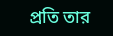প্রতি তার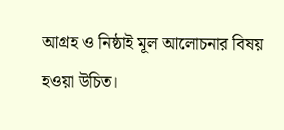আগ্রহ ও নিষ্ঠাই মূল আলোচনার বিষয় হওয়া উচিত।